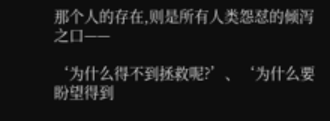那个人的存在,则是所有人类怨怼的倾泻之口——

‘为什么得不到拯救呢?’、‘为什么要盼望得到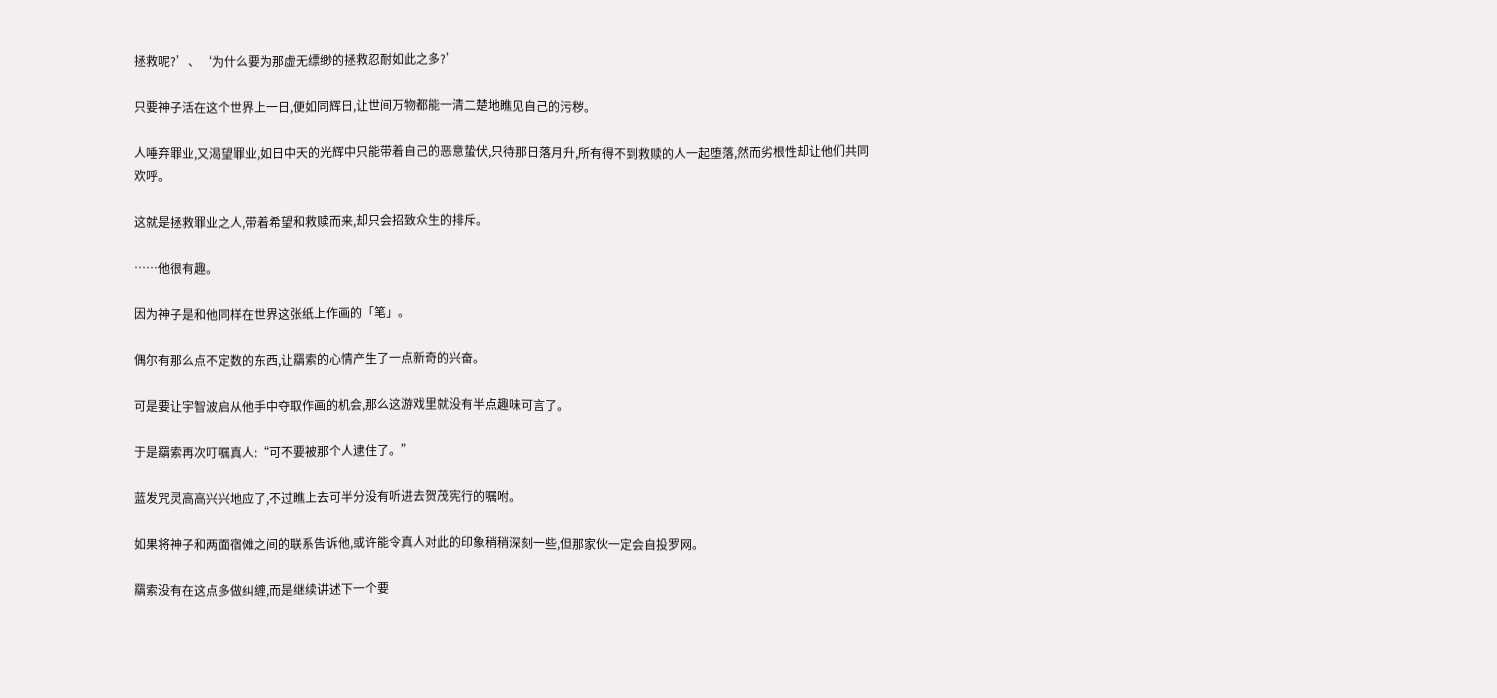拯救呢?’、‘为什么要为那虚无缥缈的拯救忍耐如此之多?’

只要神子活在这个世界上一日,便如同辉日,让世间万物都能一清二楚地瞧见自己的污秽。

人唾弃罪业,又渴望罪业,如日中天的光辉中只能带着自己的恶意蛰伏,只待那日落月升,所有得不到救赎的人一起堕落,然而劣根性却让他们共同欢呼。

这就是拯救罪业之人,带着希望和救赎而来,却只会招致众生的排斥。

……他很有趣。

因为神子是和他同样在世界这张纸上作画的「笔」。

偶尔有那么点不定数的东西,让羂索的心情产生了一点新奇的兴奋。

可是要让宇智波启从他手中夺取作画的机会,那么这游戏里就没有半点趣味可言了。

于是羂索再次叮嘱真人:“可不要被那个人逮住了。”

蓝发咒灵高高兴兴地应了,不过瞧上去可半分没有听进去贺茂宪行的嘱咐。

如果将神子和两面宿傩之间的联系告诉他,或许能令真人对此的印象稍稍深刻一些,但那家伙一定会自投罗网。

羂索没有在这点多做纠缠,而是继续讲述下一个要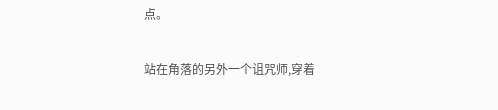点。

站在角落的另外一个诅咒师,穿着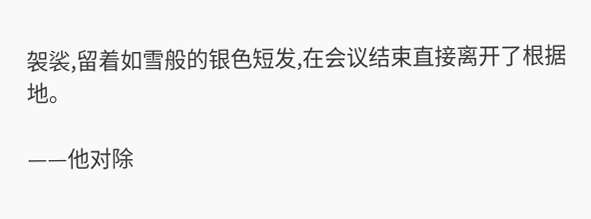袈裟,留着如雪般的银色短发,在会议结束直接离开了根据地。

——他对除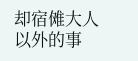却宿傩大人以外的事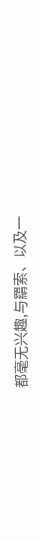都毫无兴趣,与羂索、以及一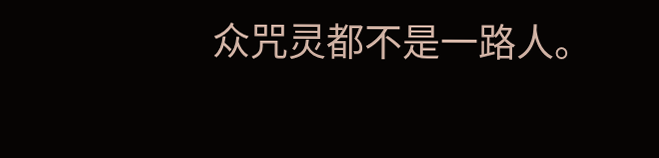众咒灵都不是一路人。